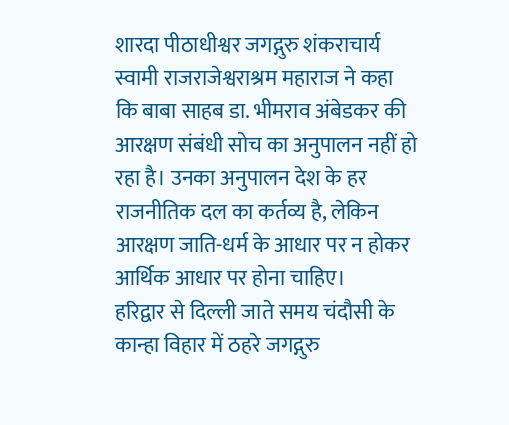शारदा पीठाधीश्वर जगद्गुरु शंकराचार्य स्वामी राजराजेश्वराश्रम महाराज ने कहा कि बाबा साहब डा. भीमराव अंबेडकर की आरक्षण संबंधी सोच का अनुपालन नहीं हो रहा है। उनका अनुपालन देश के हर राजनीतिक दल का कर्तव्य है, लेकिन आरक्षण जाति-धर्म के आधार पर न होकर आर्थिक आधार पर होना चाहिए।
हरिद्वार से दिल्ली जाते समय चंदौसी के कान्हा विहार में ठहरे जगद्गुरु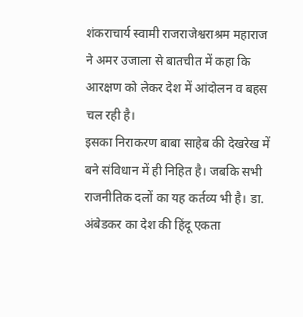शंकराचार्य स्वामी राजराजेश्वराश्रम महाराज ने अमर उजाला से बातचीत में कहा कि आरक्षण को लेकर देश में आंदोलन व बहस चल रही है।
इसका निराकरण बाबा साहेब की देखरेख में बने संविधान में ही निहित है। जबकि सभी राजनीतिक दलों का यह कर्तव्य भी है। डा. अंबेडकर का देश की हिंदू एकता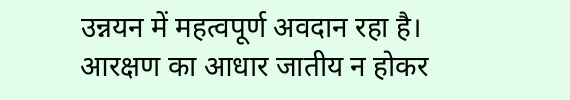उन्नयन में महत्वपूर्ण अवदान रहा है। आरक्षण का आधार जातीय न होकर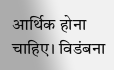आर्थिक होना चाहिए। विडंबना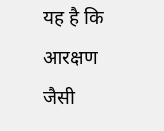यह है कि आरक्षण जैसी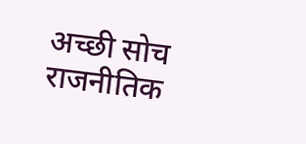अच्छी सोच राजनीतिक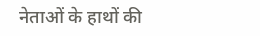नेताओं के हाथों की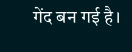गेंद बन गई है।